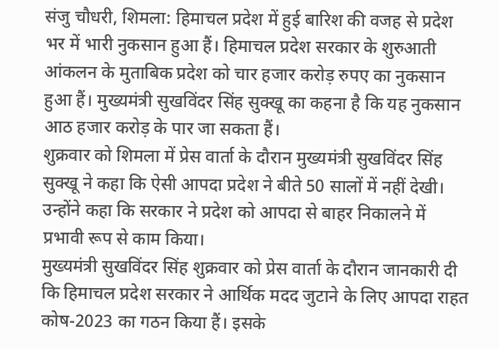संजु चौधरी, शिमला: हिमाचल प्रदेश में हुई बारिश की वजह से प्रदेश भर में भारी नुकसान हुआ हैं। हिमाचल प्रदेश सरकार के शुरुआती आंकलन के मुताबिक प्रदेश को चार हजार करोड़ रुपए का नुकसान हुआ हैं। मुख्यमंत्री सुखविंदर सिंह सुक्खू का कहना है कि यह नुकसान आठ हजार करोड़ के पार जा सकता हैं।
शुक्रवार को शिमला में प्रेस वार्ता के दौरान मुख्यमंत्री सुखविंदर सिंह सुक्खू ने कहा कि ऐसी आपदा प्रदेश ने बीते 50 सालों में नहीं देखी। उन्होंने कहा कि सरकार ने प्रदेश को आपदा से बाहर निकालने में प्रभावी रूप से काम किया।
मुख्यमंत्री सुखविंदर सिंह शुक्रवार को प्रेस वार्ता के दौरान जानकारी दी कि हिमाचल प्रदेश सरकार ने आर्थिक मदद जुटाने के लिए आपदा राहत कोष-2023 का गठन किया हैं। इसके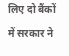लिए दो बैंकों में सरकार ने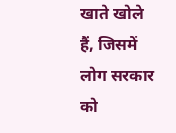खाते खोले हैं, जिसमें लोग सरकार को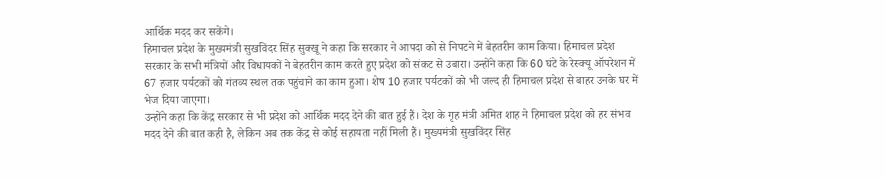आर्थिक मदद कर सकेंगे।
हिमाचल प्रदेश के मुख्यमंत्री सुखविंदर सिंह सुक्खू ने कहा कि सरकार ने आपदा को से निपटने में बेहतरीन काम किया। हिमाचल प्रदेश सरकार के सभी मंत्रियों और विधायकों ने बेहतरीन काम करते हुए प्रदेश को संकट से उबारा। उन्होंने कहा कि 60 घंटे के रेस्क्यू ऑपरेशन में 67 हजार पर्यटकों को गंतव्य स्थल तक पहुंचाने का काम हुआ। शेष 10 हजार पर्यटकों को भी जल्द ही हिमाचल प्रदेश से बाहर उनके घर में भेज दिया जाएगा।
उन्होंने कहा कि केंद्र सरकार से भी प्रदेश को आर्थिक मदद देने की बात हुई हैं। देश के गृह मंत्री अमित शाह ने हिमाचल प्रदेश को हर संभव मदद देने की बात कही है, लेकिन अब तक केंद्र से कोई सहायता नहीं मिली हैं। मुख्यमंत्री सुखविंदर सिंह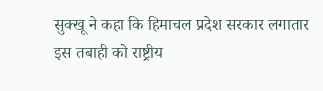सुक्खू ने कहा कि हिमाचल प्रदेश सरकार लगातार इस तबाही को राष्ट्रीय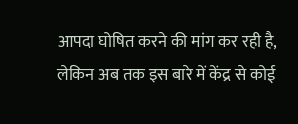आपदा घोषित करने की मांग कर रही है, लेकिन अब तक इस बारे में केंद्र से कोई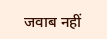जवाब नहीं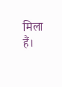मिला हैं।